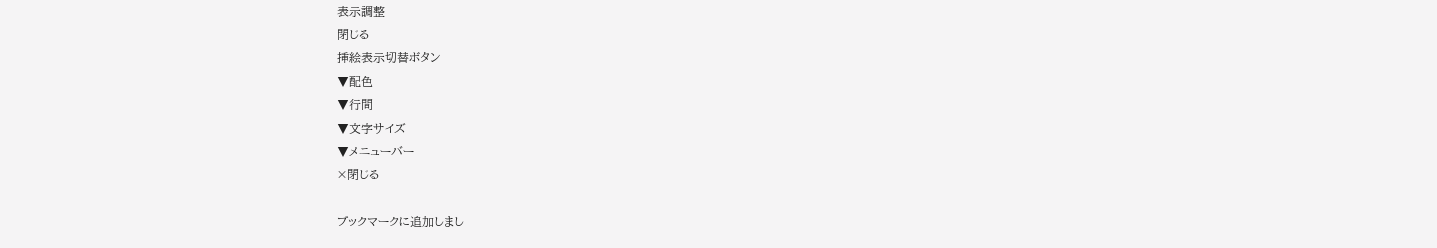表示調整
閉じる
挿絵表示切替ボタン
▼配色
▼行間
▼文字サイズ
▼メニューバー
×閉じる

ブックマークに追加しまし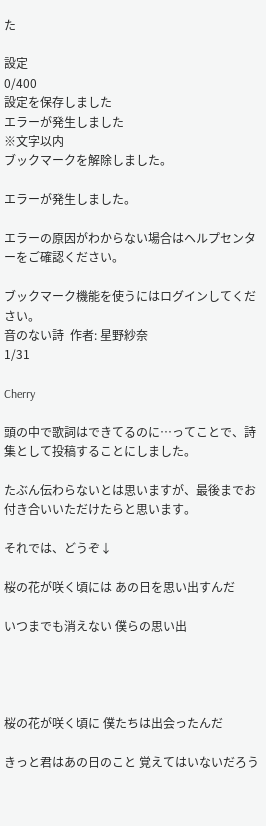た

設定
0/400
設定を保存しました
エラーが発生しました
※文字以内
ブックマークを解除しました。

エラーが発生しました。

エラーの原因がわからない場合はヘルプセンターをご確認ください。

ブックマーク機能を使うにはログインしてください。
音のない詩  作者: 星野紗奈
1/31

Cherry

頭の中で歌詞はできてるのに…ってことで、詩集として投稿することにしました。

たぶん伝わらないとは思いますが、最後までお付き合いいただけたらと思います。

それでは、どうぞ↓

桜の花が咲く頃には あの日を思い出すんだ

いつまでも消えない 僕らの思い出




桜の花が咲く頃に 僕たちは出会ったんだ

きっと君はあの日のこと 覚えてはいないだろう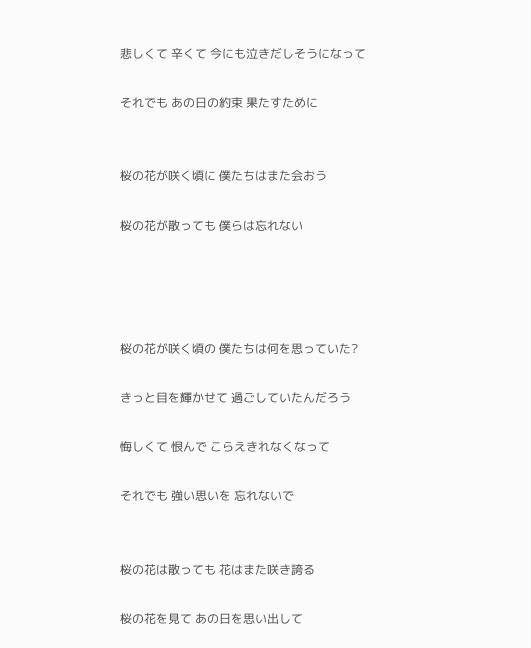悲しくて 辛くて 今にも泣きだしそうになって

それでも あの日の約束 果たすために


桜の花が咲く頃に 僕たちはまた会おう

桜の花が散っても 僕らは忘れない




桜の花が咲く頃の 僕たちは何を思っていた?

きっと目を輝かせて 過ごしていたんだろう

悔しくて 恨んで こらえきれなくなって

それでも 強い思いを 忘れないで


桜の花は散っても 花はまた咲き誇る

桜の花を見て あの日を思い出して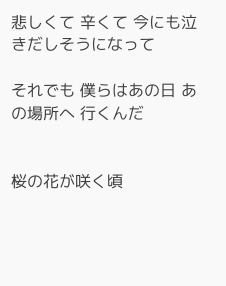悲しくて 辛くて 今にも泣きだしそうになって

それでも 僕らはあの日 あの場所へ 行くんだ


桜の花が咲く頃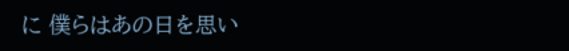に 僕らはあの日を思い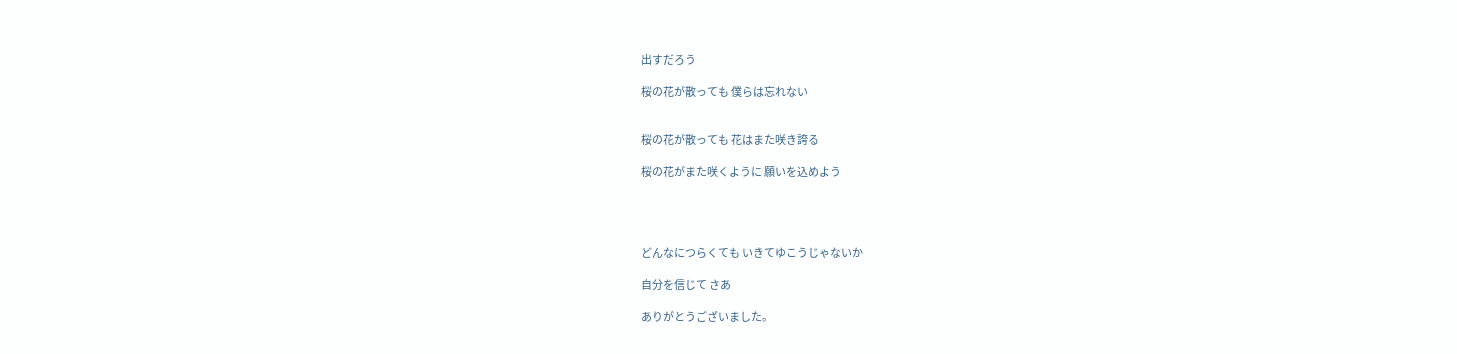出すだろう

桜の花が散っても 僕らは忘れない


桜の花が散っても 花はまた咲き誇る

桜の花がまた咲くように 願いを込めよう




どんなにつらくても いきてゆこうじゃないか

自分を信じて さあ

ありがとうございました。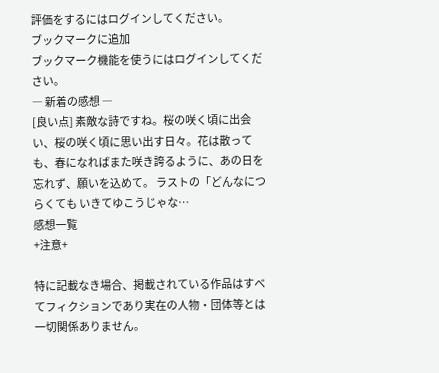評価をするにはログインしてください。
ブックマークに追加
ブックマーク機能を使うにはログインしてください。
― 新着の感想 ―
[良い点] 素敵な詩ですね。桜の咲く頃に出会い、桜の咲く頃に思い出す日々。花は散っても、春になればまた咲き誇るように、あの日を忘れず、願いを込めて。 ラストの「どんなにつらくても いきてゆこうじゃな…
感想一覧
+注意+

特に記載なき場合、掲載されている作品はすべてフィクションであり実在の人物・団体等とは一切関係ありません。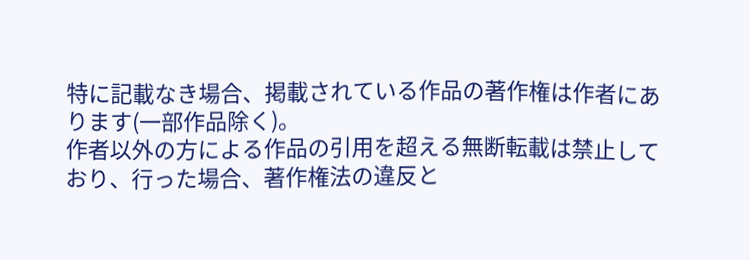特に記載なき場合、掲載されている作品の著作権は作者にあります(一部作品除く)。
作者以外の方による作品の引用を超える無断転載は禁止しており、行った場合、著作権法の違反と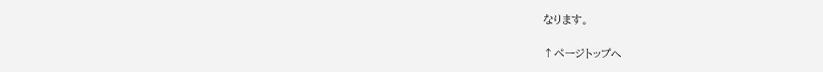なります。

↑ページトップへ